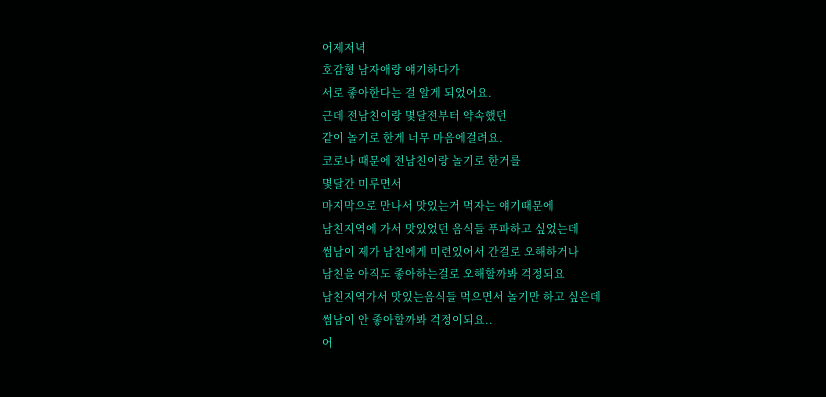어제저녁
호감형 남자애랑 얘기하다가
서로 좋아한다는 걸 알게 되었어요.
근데 전남친이랑 몇달전부터 약속했던
같이 놀기로 한게 너무 마음에걸려요.
코로나 때문에 전남친이랑 놀기로 한거를
몇달간 미루면서
마지막으로 만나서 맛있는거 먹자는 얘기때문에
남친지역에 가서 맛있었던 음식들 푸파하고 싶었는데
썸남이 제가 남친에게 미련있어서 간걸로 오해하거나
남친을 아직도 좋아하는걸로 오해할까봐 걱정되요
남친지역가서 맛있는음식들 먹으면서 놀기만 하고 싶은데
썸남이 안 좋아할까봐 걱정이되요..
어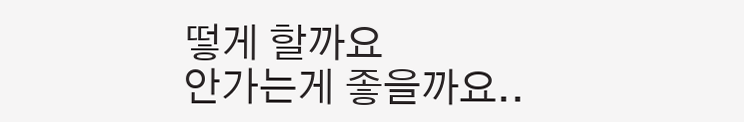떻게 할까요
안가는게 좋을까요..